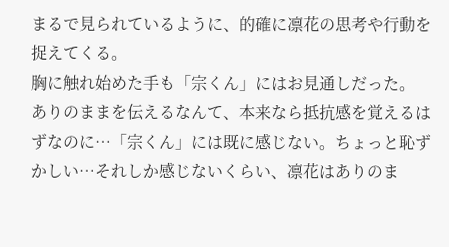まるで見られているように、的確に凛花の思考や行動を捉えてくる。
胸に触れ始めた手も「宗くん」にはお見通しだった。
ありのままを伝えるなんて、本来なら抵抗感を覚えるはずなのに…「宗くん」には既に感じない。ちょっと恥ずかしい…それしか感じないくらい、凛花はありのま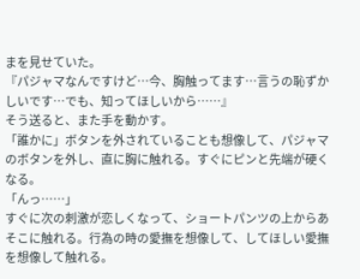まを見せていた。
『パジャマなんですけど…今、胸触ってます…言うの恥ずかしいです…でも、知ってほしいから……』
そう送ると、また手を動かす。
「誰かに」ボタンを外されていることも想像して、パジャマのボタンを外し、直に胸に触れる。すぐにピンと先端が硬くなる。
「んっ……」
すぐに次の刺激が恋しくなって、ショートパンツの上からあそこに触れる。行為の時の愛撫を想像して、してほしい愛撫を想像して触れる。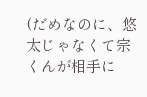(だめなのに、悠太じゃなくて宗くんが相手に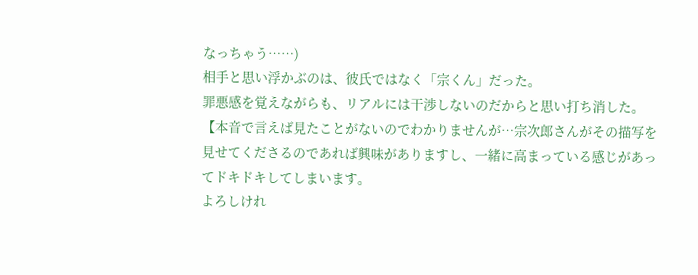なっちゃう……)
相手と思い浮かぶのは、彼氏ではなく「宗くん」だった。
罪悪感を覚えながらも、リアルには干渉しないのだからと思い打ち消した。
【本音で言えば見たことがないのでわかりませんが…宗次郎さんがその描写を見せてくださるのであれば興味がありますし、一緒に高まっている感じがあってドキドキしてしまいます。
よろしけれ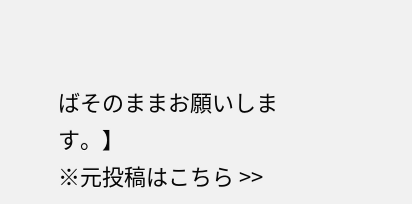ばそのままお願いします。】
※元投稿はこちら >>